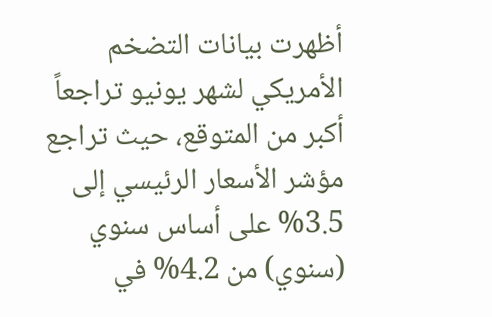أظهرت بيانات التضخم الأمريكي لشهر يونيو تراجعاً أكبر من المتوقع، حيث تراجع مؤشر الأسعار الرئيسي إلى 3.5% على أساس سنوي (سنوي) من 4.2% في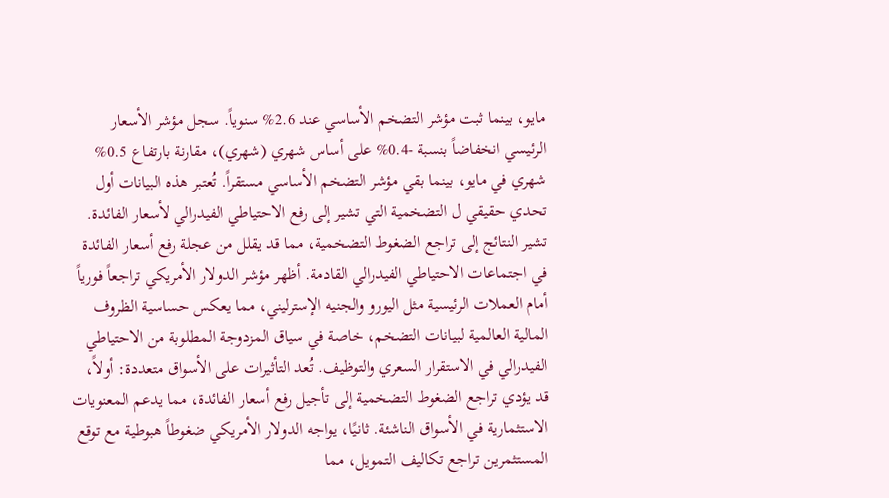مايو، بينما ثبت مؤشر التضخم الأساسي عند 2.6% سنوياً. سجل مؤشر الأسعار الرئيسي انخفاضاً بنسبة -0.4% على أساس شهري (شهري)، مقارنة بارتفاع 0.5% شهري في مايو، بينما بقي مؤشر التضخم الأساسي مستقراً. تُعتبر هذه البيانات أول تحدي حقيقي ل التضخمية التي تشير إلى رفع الاحتياطي الفيدرالي لأسعار الفائدة. تشير النتائج إلى تراجع الضغوط التضخمية، مما قد يقلل من عجلة رفع أسعار الفائدة في اجتماعات الاحتياطي الفيدرالي القادمة. أظهر مؤشر الدولار الأمريكي تراجعاً فورياً أمام العملات الرئيسية مثل اليورو والجنيه الإسترليني، مما يعكس حساسية الظروف المالية العالمية لبيانات التضخم، خاصة في سياق المزدوجة المطلوبة من الاحتياطي الفيدرالي في الاستقرار السعري والتوظيف. تُعد التأثيرات على الأسواق متعددة: أولاً، قد يؤدي تراجع الضغوط التضخمية إلى تأجيل رفع أسعار الفائدة، مما يدعم المعنويات الاستثمارية في الأسواق الناشئة. ثانيًا، يواجه الدولار الأمريكي ضغوطاً هبوطية مع توقع المستثمرين تراجع تكاليف التمويل، مما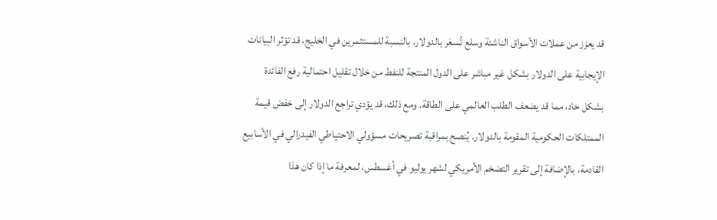قد يعزز من عملات الأسواق الناشئة وسلع تُسعَر بالدولار. بالنسبة للمستثمرين في الخليج، قد تؤثر البيانات الإيجابية على الدولار بشكل غير مباشر على الدول المنتجة للنفط من خلال تقليل احتمالية رفع الفائدة بشكل حاد، مما قد يضعف الطلب العالمي على الطاقة. ومع ذلك، قد يؤدي تراجع الدولار إلى خفض قيمة الممتلكات الحكومية المقومة بالدولار. يُنصح بمراقبة تصريحات مسؤولي الاحتياطي الفيدرالي في الأسابيع القادمة، بالإضافة إلى تقرير التضخم الأمريكي لشهر يوليو في أغسطس، لمعرفة ما إذا كان هذا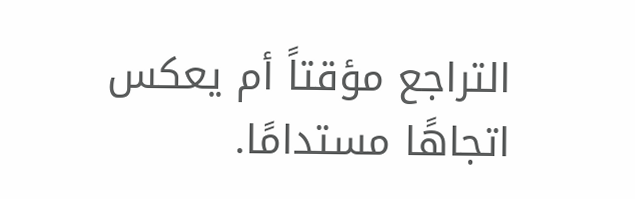التراجع مؤقتاً أم يعكس اتجاهًا مستدامًا.